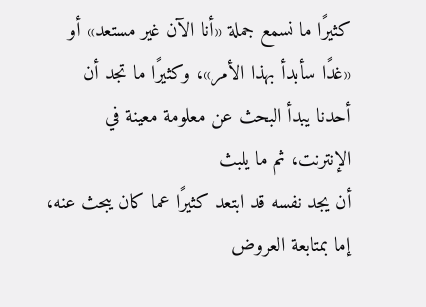كثيرًا ما نسمع جملة «أنا الآن غير مستعد» أو «غدًا سأبدأ بهذا الأمر»، وكثيرًا ما تجد أن أحدنا يبدأ البحث عن معلومة معينة في الإنترنت، ثم ما يلبث
أن يجد نفسه قد ابتعد كثيرًا عما كان يبحث عنه، إما بمتابعة العروض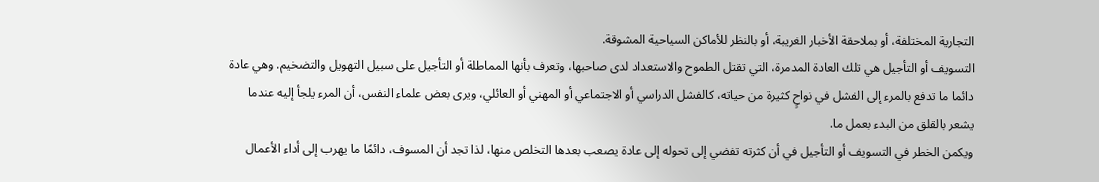التجارية المختلفة، أو بملاحقة الأخبار الغريبة، أو بالنظر للأماكن السياحية المشوقة.
التسويف أو التأجيل هي تلك العادة المدمرة، التي تقتل الطموح والاستعداد لدى صاحبها، وتعرف بأنها المماطلة أو التأجيل على سبيل التهويل والتضخيم. وهي عادة دائما ما تدفع بالمرء إلى الفشل في نواحٍ كثيرة من حياته، كالفشل الدراسي أو الاجتماعي أو المهني أو العائلي، ويرى بعض علماء النفس، أن المرء يلجأ إليه عندما يشعر بالقلق من البدء بعمل ما.
ويكمن الخطر في التسويف أو التأجيل في أن كثرته تفضي إلى تحوله إلى عادة يصعب بعدها التخلص منها، لذا تجد أن المسوف، دائمًا ما يهرب إلى أداء الأعمال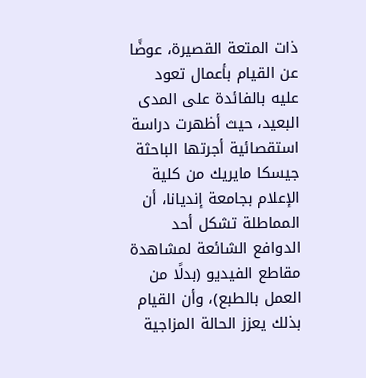ذات المتعة القصيرة، عوضًا عن القيام بأعمال تعود عليه بالفائدة على المدى البعيد، حيث أظهرت دراسة استقصائية أجرتها الباحثة جيسكا مايريك من كلية الإعلام بجامعة إنديانا، أن المماطلة تشكل أحد الدوافع الشائعة لمشاهدة مقاطع الفيديو (بدلًا من العمل بالطبع)، وأن القيام بذلك يعزز الحالة المزاجية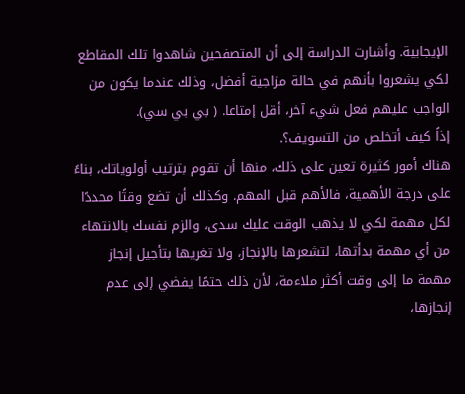الإيجابية. وأشارت الدراسة إلى أن المتصفحين شاهدوا تلك المقاطع لكي يشعروا بأنهم في حالة مزاجية أفضل، وذلك عندما يكون من الواجب عليهم فعل شيء آخر، أقل إمتاعا. ( بي بي سي).
إذاً كيف أتخلص من التسويف؟.
هناك أمور كثيرة تعين على ذلك، منها أن تقوم بترتيب أولوياتك، بناءً على درجة الأهمية، فالأهم قبل المهم. وكذلك أن تضع وقتًا محددًا لكل مهمة لكي لا يذهب الوقت عليك سدى، والزم نفسك بالانتهاء من أي مهمة بدأتها، لتشعرها بالإنجاز، ولا تغريها بتأجيل إنجاز مهمة ما إلى وقت أكثر ملاءمة، لأن ذلك حتمًا يفضي إلى عدم إنجازها،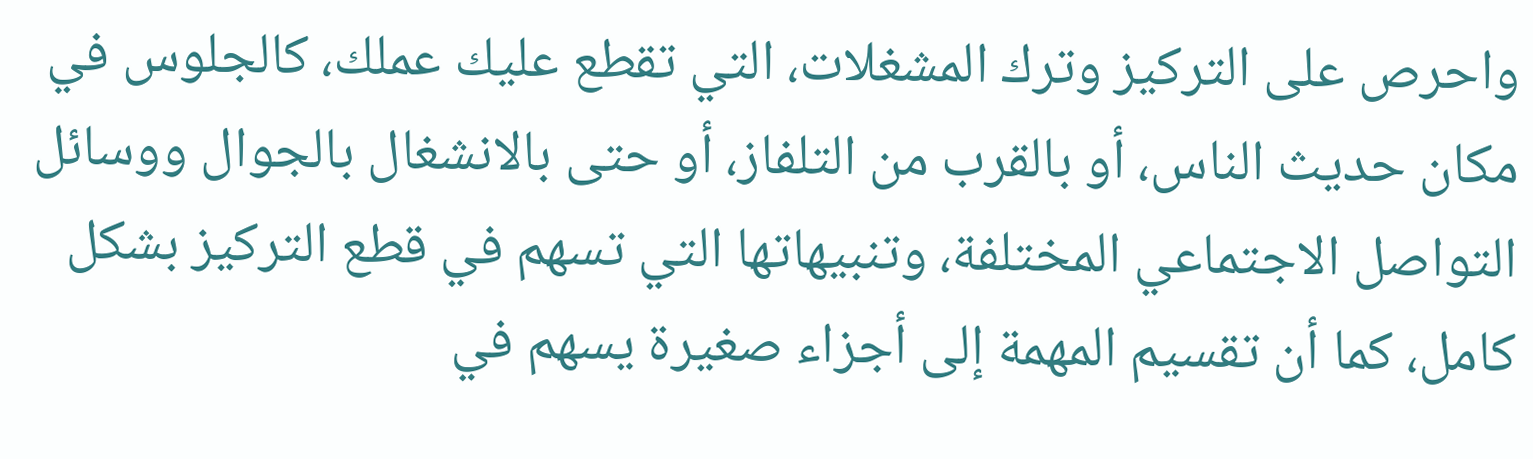واحرص على التركيز وترك المشغلات، التي تقطع عليك عملك، كالجلوس في مكان حديث الناس، أو بالقرب من التلفاز، أو حتى بالانشغال بالجوال ووسائل التواصل الاجتماعي المختلفة، وتنبيهاتها التي تسهم في قطع التركيز بشكل كامل، كما أن تقسيم المهمة إلى أجزاء صغيرة يسهم في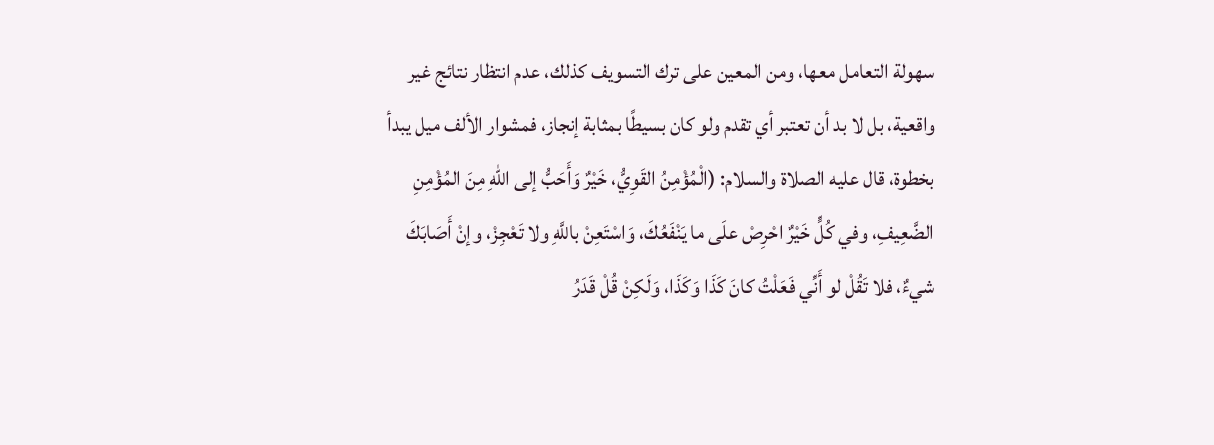سهولة التعامل معها، ومن المعين على ترك التسويف كذلك، عدم انتظار نتائج غير واقعية، بل لا بد أن تعتبر أي تقدم ولو كان بسيطًا بمثابة إنجاز، فمشوار الألف ميل يبدأ بخطوة، قال عليه الصلاة والسلام: (الْمُؤْمِنُ القَوِيُّ، خَيْرٌ وَأَحَبُّ إلى اللهِ مِنَ المُؤْمِنِ الضَّعِيفِ، وفي كُلٍّ خَيْرٌ احْرِصْ علَى ما يَنْفَعُكَ، وَاسْتَعِنْ باللَّهِ ولا تَعْجِزْ، وإنْ أَصَابَكَ شيءٌ، فلا تَقُلْ لو أَنِّي فَعَلْتُ كانَ كَذَا وَكَذَا، وَلَكِنْ قُلْ قَدَرُ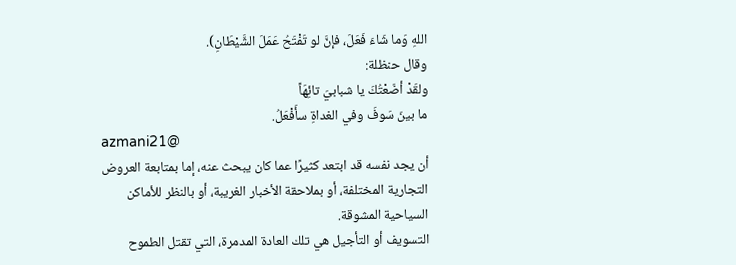اللهِ وَما شَاءَ فَعَلَ، فإنَّ لو تَفْتَحُ عَمَلَ الشَّيْطَانِ).
وقال حنظلة:
ولقَدْ أضَعْتُكَ يا شبابيَ تائِهَاً
ما بينَ سَوفَ وفي الغداةِ سأَفْعَلُ.
azmani21@
أن يجد نفسه قد ابتعد كثيرًا عما كان يبحث عنه، إما بمتابعة العروض التجارية المختلفة، أو بملاحقة الأخبار الغريبة، أو بالنظر للأماكن السياحية المشوقة.
التسويف أو التأجيل هي تلك العادة المدمرة، التي تقتل الطموح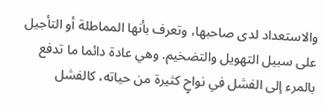والاستعداد لدى صاحبها، وتعرف بأنها المماطلة أو التأجيل على سبيل التهويل والتضخيم. وهي عادة دائما ما تدفع بالمرء إلى الفشل في نواحٍ كثيرة من حياته، كالفشل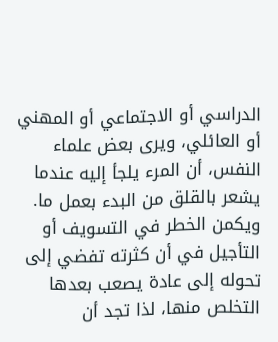الدراسي أو الاجتماعي أو المهني أو العائلي، ويرى بعض علماء النفس، أن المرء يلجأ إليه عندما يشعر بالقلق من البدء بعمل ما.
ويكمن الخطر في التسويف أو التأجيل في أن كثرته تفضي إلى تحوله إلى عادة يصعب بعدها التخلص منها، لذا تجد أن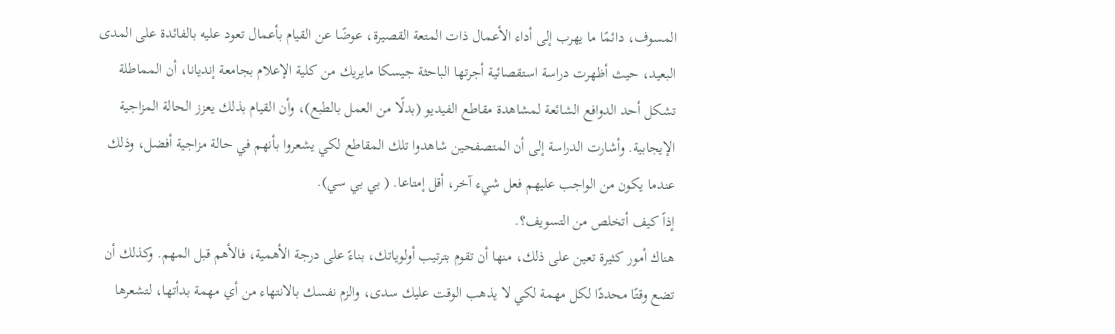المسوف، دائمًا ما يهرب إلى أداء الأعمال ذات المتعة القصيرة، عوضًا عن القيام بأعمال تعود عليه بالفائدة على المدى البعيد، حيث أظهرت دراسة استقصائية أجرتها الباحثة جيسكا مايريك من كلية الإعلام بجامعة إنديانا، أن المماطلة تشكل أحد الدوافع الشائعة لمشاهدة مقاطع الفيديو (بدلًا من العمل بالطبع)، وأن القيام بذلك يعزز الحالة المزاجية الإيجابية. وأشارت الدراسة إلى أن المتصفحين شاهدوا تلك المقاطع لكي يشعروا بأنهم في حالة مزاجية أفضل، وذلك عندما يكون من الواجب عليهم فعل شيء آخر، أقل إمتاعا. ( بي بي سي).
إذاً كيف أتخلص من التسويف؟.
هناك أمور كثيرة تعين على ذلك، منها أن تقوم بترتيب أولوياتك، بناءً على درجة الأهمية، فالأهم قبل المهم. وكذلك أن تضع وقتًا محددًا لكل مهمة لكي لا يذهب الوقت عليك سدى، والزم نفسك بالانتهاء من أي مهمة بدأتها، لتشعرها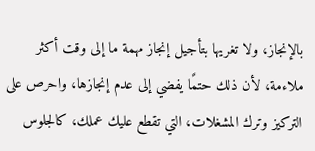بالإنجاز، ولا تغريها بتأجيل إنجاز مهمة ما إلى وقت أكثر ملاءمة، لأن ذلك حتمًا يفضي إلى عدم إنجازها، واحرص على التركيز وترك المشغلات، التي تقطع عليك عملك، كالجلوس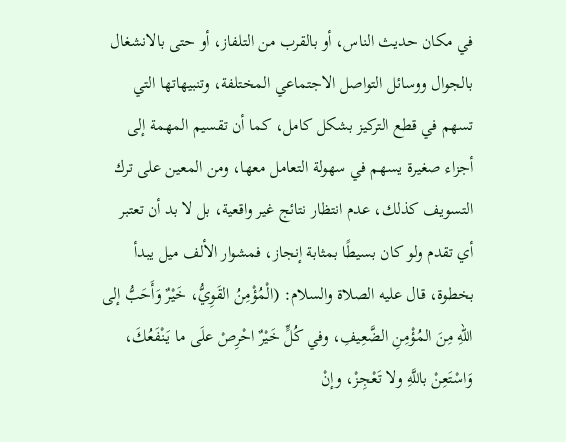في مكان حديث الناس، أو بالقرب من التلفاز، أو حتى بالانشغال بالجوال ووسائل التواصل الاجتماعي المختلفة، وتنبيهاتها التي تسهم في قطع التركيز بشكل كامل، كما أن تقسيم المهمة إلى أجزاء صغيرة يسهم في سهولة التعامل معها، ومن المعين على ترك التسويف كذلك، عدم انتظار نتائج غير واقعية، بل لا بد أن تعتبر أي تقدم ولو كان بسيطًا بمثابة إنجاز، فمشوار الألف ميل يبدأ بخطوة، قال عليه الصلاة والسلام: (الْمُؤْمِنُ القَوِيُّ، خَيْرٌ وَأَحَبُّ إلى اللهِ مِنَ المُؤْمِنِ الضَّعِيفِ، وفي كُلٍّ خَيْرٌ احْرِصْ علَى ما يَنْفَعُكَ، وَاسْتَعِنْ باللَّهِ ولا تَعْجِزْ، وإنْ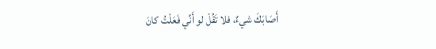أَصَابَكَ شيءٌ، فلا تَقُلْ لو أَنِّي فَعَلْتُ كانَ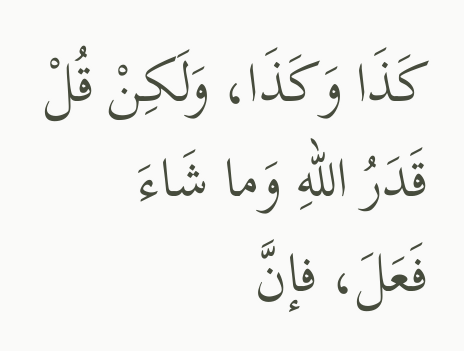كَذَا وَكَذَا، وَلَكِنْ قُلْ قَدَرُ اللهِ وَما شَاءَ فَعَلَ، فإنَّ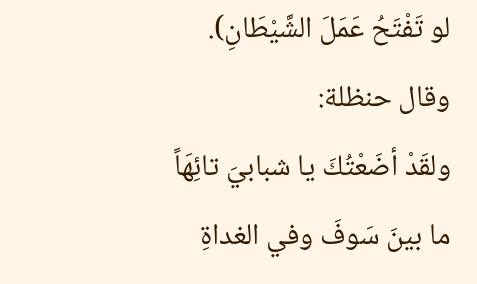لو تَفْتَحُ عَمَلَ الشَّيْطَانِ).
وقال حنظلة:
ولقَدْ أضَعْتُكَ يا شبابيَ تائِهَاً
ما بينَ سَوفَ وفي الغداةِ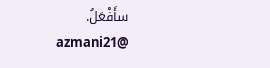سأَفْعَلُ.
azmani21@